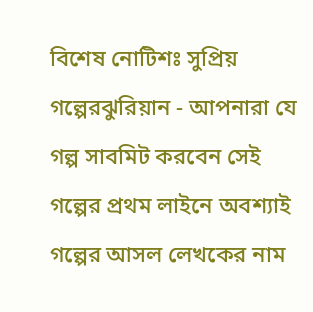বিশেষ নোটিশঃ সুপ্রিয় গল্পেরঝুরিয়ান - আপনারা যে গল্প সাবমিট করবেন সেই গল্পের প্রথম লাইনে অবশ্যাই গল্পের আসল লেখকের নাম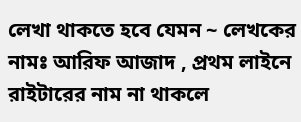লেখা থাকতে হবে যেমন ~ লেখকের নামঃ আরিফ আজাদ , প্রথম লাইনে রাইটারের নাম না থাকলে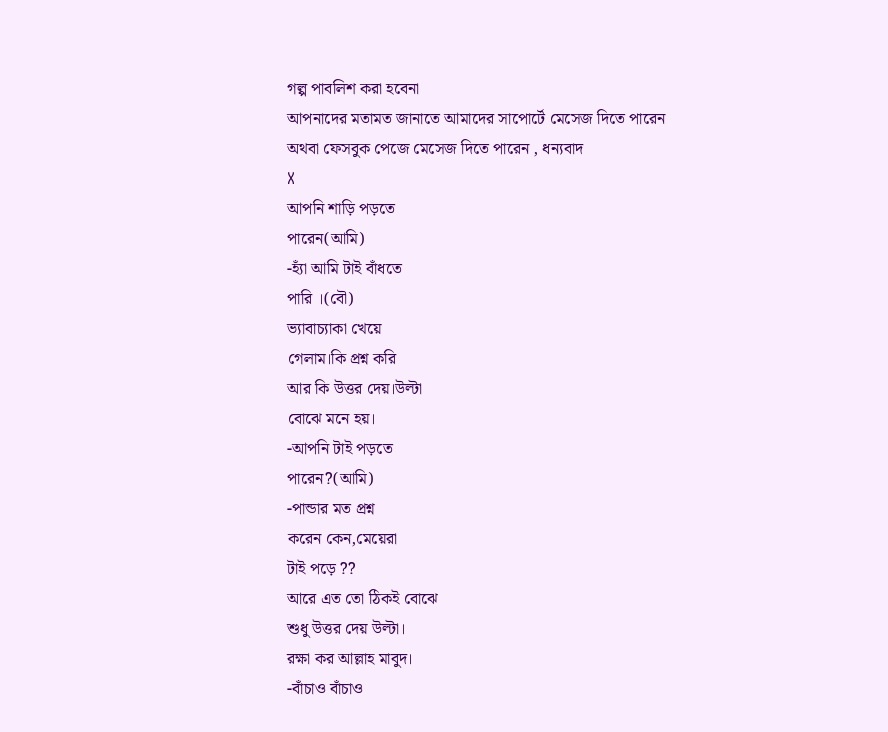গল্প পাবলিশ করা হবেনা
আপনাদের মতামত জানাতে আমাদের সাপোর্টে মেসেজ দিতে পারেন অথবা ফেসবুক পেজে মেসেজ দিতে পারেন , ধন্যবাদ
X
আপনি শাড়ি পড়তে
পারেন(আমি)
-হ্যাঁ আমি টাই বাঁধতে
পারি ।(বৌ)
ভ্যাবাচ্যাকা খেয়ে
গেলাম।কি প্রশ্ন করি
আর কি উত্তর দেয়।উল্টা
বোঝে মনে হয়।
-আপনি টাই পড়তে
পারেন?(আমি)
-পান্ডার মত প্রশ্ন
করেন কেন,মেয়েরা
টাই পড়ে ??
আরে এত তো ঠিকই বোঝে
শুধু উত্তর দেয় উল্টা।
রক্ষা কর আল্লাহ মাবুদ।
-বাঁচাও বাঁচাও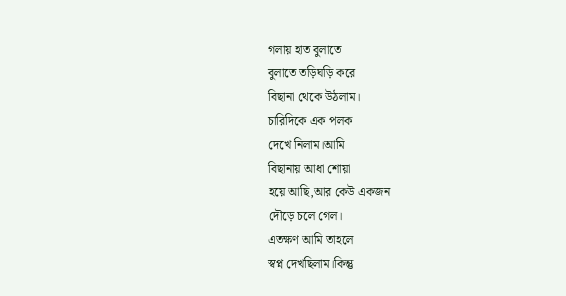গলায় হাত বুলাতে
বুলাতে তড়িঘড়ি করে
বিছানা থেকে উঠলাম।
চারিদিকে এক পলক
দেখে নিলাম।আমি
বিছানায় আধা শোয়া
হয়ে আছি,আর কেউ একজন
দৌড়ে চলে গেল।
এতক্ষণ আমি তাহলে
স্বপ্ন দেখছিলাম।কিন্তু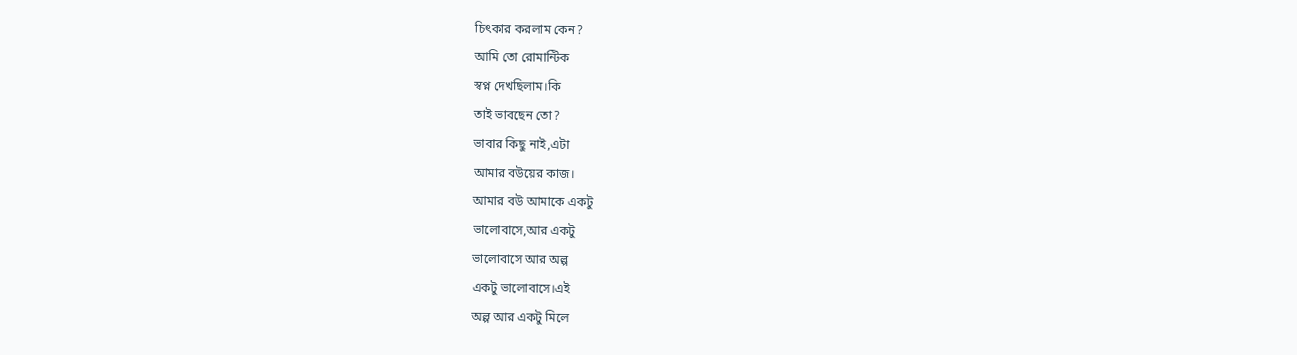চিৎকার করলাম কেন?
আমি তো রোমান্টিক
স্বপ্ন দেখছিলাম।কি
তাই ভাবছেন তো?
ভাবার কিছু নাই,এটা
আমার বউয়ের কাজ।
আমার বউ আমাকে একটু
ভালোবাসে,আর একটু
ভালোবাসে আর অল্প
একটু ভালোবাসে।এই
অল্প আর একটু মিলে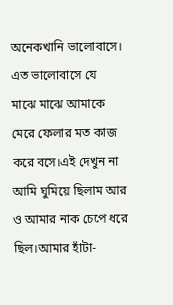অনেকখানি ভালোবাসে।
এত ভালোবাসে যে
মাঝে মাঝে আমাকে
মেরে ফেলার মত কাজ
করে বসে।এই দেখুন না
আমি ঘুমিয়ে ছিলাম আর
ও আমার নাক চেপে ধরে
ছিল।আমার হাঁটা-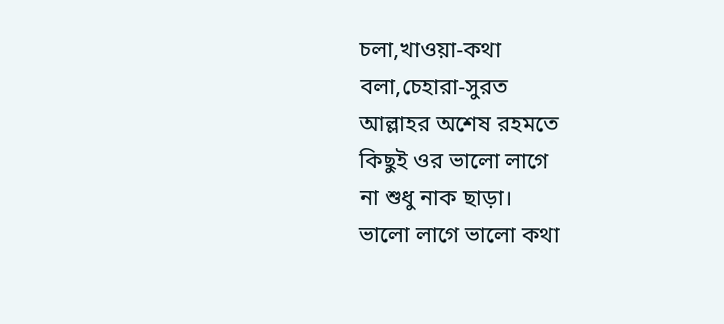চলা,খাওয়া-কথা
বলা,চেহারা-সুরত
আল্লাহর অশেষ রহমতে
কিছুই ওর ভালো লাগে
না শুধু নাক ছাড়া।
ভালো লাগে ভালো কথা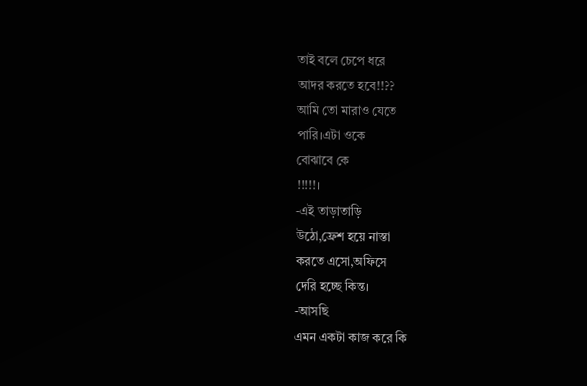তাই বলে চেপে ধরে
আদর করতে হবে!!??
আমি তো মারাও যেতে
পারি।এটা ওকে
বোঝাবে কে
!!!!!।
-এই তাড়াতাড়ি
উঠো,ফ্রেশ হয়ে নাস্তা
করতে এসো,অফিসে
দেরি হচ্ছে কিন্ত।
-আসছি
এমন একটা কাজ করে কি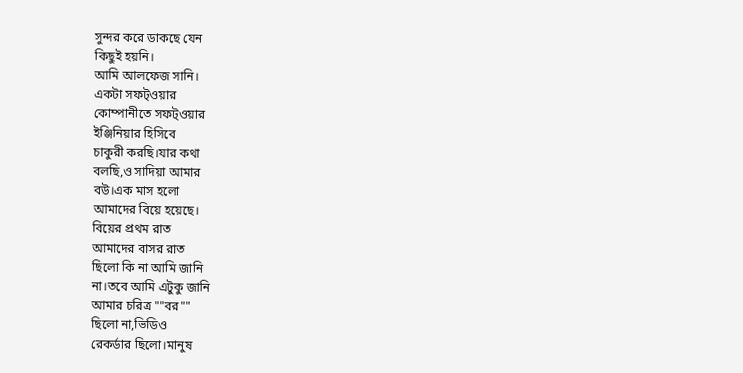সুন্দর করে ডাকছে যেন
কিছুই হয়নি।
আমি আলফেজ সানি।
একটা সফট্ওয়ার
কোম্পানীতে সফট্ওয়ার
ইঞ্জিনিয়ার হিসিবে
চাকুরী করছি।যার কথা
বলছি,ও সাদিয়া আমার
বউ।এক মাস হলো
আমাদের বিয়ে হয়েছে।
বিয়ের প্রথম রাত
আমাদের বাসর রাত
ছিলো কি না আমি জানি
না।তবে আমি এটুকু জানি
আমার চরিত্র ""বর""
ছিলো না,ভিডিও
রেকর্ডার ছিলো।মানুষ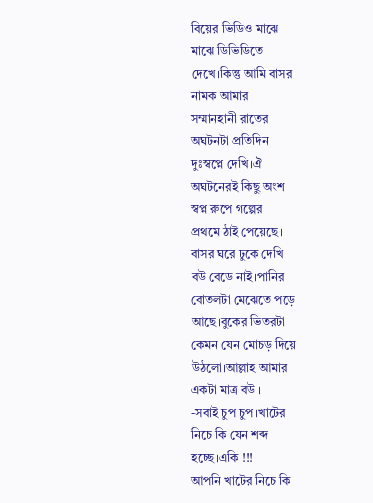বিয়ের ভিডিও মাঝে
মাঝে ডিভিডিতে
দেখে।কিন্তু আমি বাসর
নামক আমার
সম্মানহানী রাতের
অঘটনটা প্রতিদিন
দুঃস্বপ্নে দেখি।ঐ
অঘটনেরই কিছু অংশ
স্বপ্ন রুপে গল্পের
প্রথমে ঠাই পেয়েছে।
বাসর ঘরে ঢুকে দেখি
বউ বেডে নাই।পানির
বোতলটা মেঝেতে পড়ে
আছে।বুকের ভিতরটা
কেমন যেন মোচড় দিয়ে
উঠলো।আল্লাহ আমার
একটা মাত্র বউ ।
-সবাই চুপ চুপ।খাটের
নিচে কি যেন শব্দ
হচ্ছে।একি !!!
আপনি খাটের নিচে কি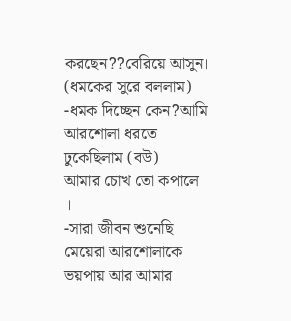করছেন??বেরিয়ে আসুন।
(ধমকের সুরে বললাম)
-ধমক দিচ্ছেন কেন?আমি
আরশোলা ধরতে
ঢুকেছিলাম (বউ)
আমার চোখ তো কপালে
।
-সারা জীবন শুনেছি
মেয়েরা আরশোলাকে
ভয়পায় আর আমার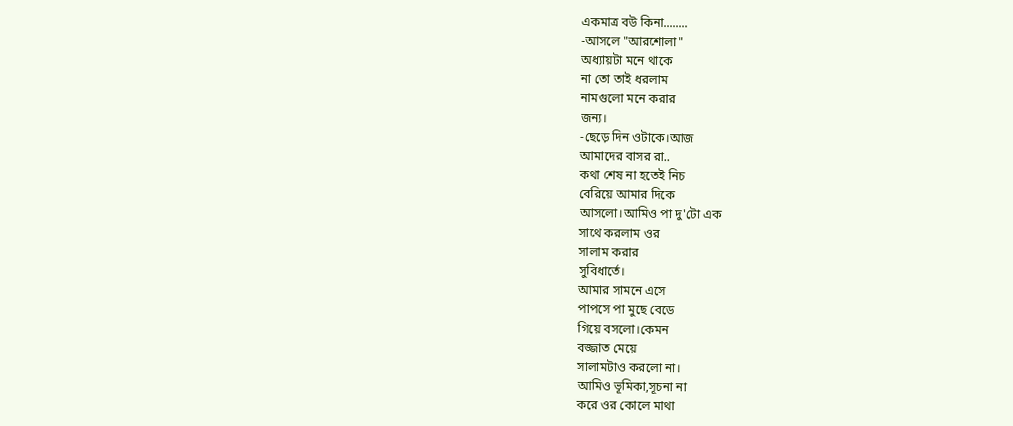একমাত্র বউ কিনা........
-আসলে "আরশোলা"
অধ্যায়টা মনে থাকে
না তো তাই ধরলাম
নামগুলো মনে করার
জন্য।
-ছেড়ে দিন ওটাকে।আজ
আমাদের বাসর রা..
কথা শেষ না হতেই নিচ
বেরিয়ে আমার দিকে
আসলো।আমিও পা দু'টো এক
সাথে করলাম ওর
সালাম করার
সুবিধার্তে।
আমার সামনে এসে
পাপসে পা মুছে বেডে
গিয়ে বসলো।কেমন
বজ্জাত মেয়ে
সালামটাও করলো না।
আমিও ভূমিকা,সূচনা না
করে ওর কোলে মাথা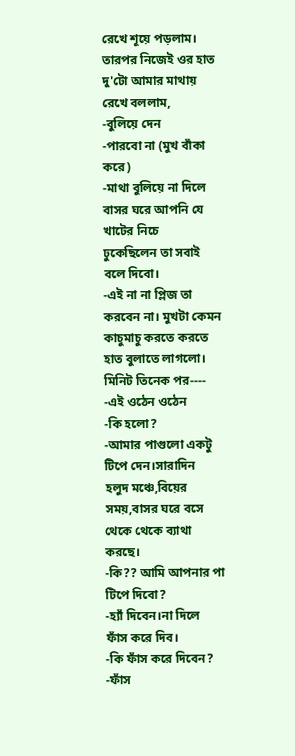রেখে শূয়ে পড়লাম।
তারপর নিজেই ওর হাত
দু'টো আমার মাথায়
রেখে বললাম,
-বুলিয়ে দেন
-পারবো না (মুখ বাঁকা
করে)
-মাথা বুলিয়ে না দিলে
বাসর ঘরে আপনি যে
খাটের নিচে
ঢুকেছিলেন তা সবাই
বলে দিবো।
-এই না না প্লিজ তা
করবেন না। মুখটা কেমন
কাচুমাচু করতে করতে
হাত বুলাতে লাগলো।
মিনিট তিনেক পর----
-এই ওঠেন ওঠেন
-কি হলো?
-আমার পাগুলো একটু
টিপে দেন।সারাদিন
হলুদ মঞ্চে,বিয়ের
সময়,বাসর ঘরে বসে
থেকে থেকে ব্যাথা
করছে।
-কি?? আমি আপনার পা
টিপে দিবো?
-হ্যাঁ দিবেন।না দিলে
ফাঁস করে দিব।
-কি ফাঁস করে দিবেন?
-ফাঁস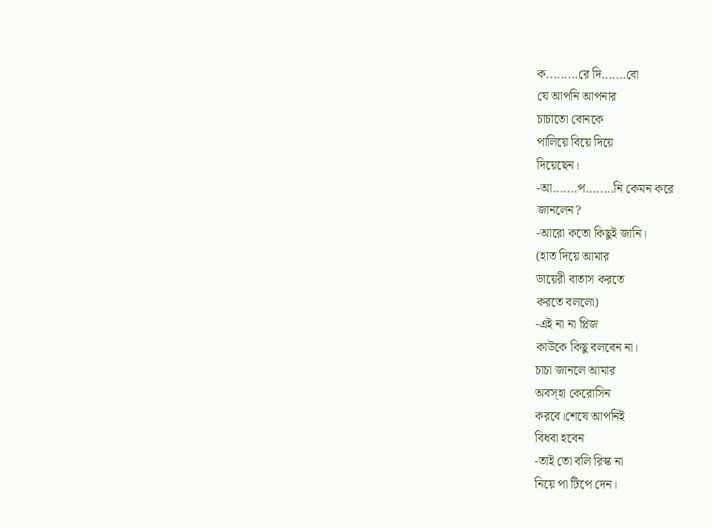ক.........রে দি.......বো
যে আপনি আপনার
চাচাতো বোনকে
পালিয়ে বিয়ে দিয়ে
দিয়েছেন।
-আ.......প........নি কেমন করে
জানলেন?
-আরো কতো কিছুই জানি।
(হাত দিয়ে আমার
ডায়েরী বাতাস করতে
করতে বললো)
-এই না না প্লিজ
কাউকে কিছু বলবেন না।
চাচা জানলে আমার
অবস্হা কেরোসিন
করবে।শেষে আপনিই
বিধবা হবেন
-তাই তো বলি রিস্ক না
নিয়ে পা টিপে দেন।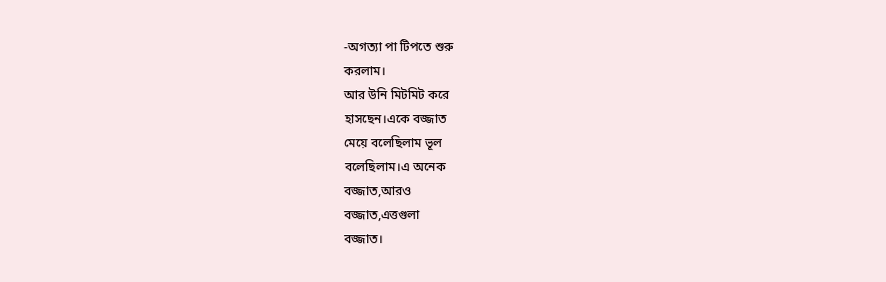-অগত্যা পা টিপতে শুরু
করলাম।
আর উনি মিটমিট করে
হাসছেন।একে বজ্জাত
মেয়ে বলেছিলাম ভূল
বলেছিলাম।এ অনেক
বজ্জাত,আরও
বজ্জাত,এত্তগুলা
বজ্জাত।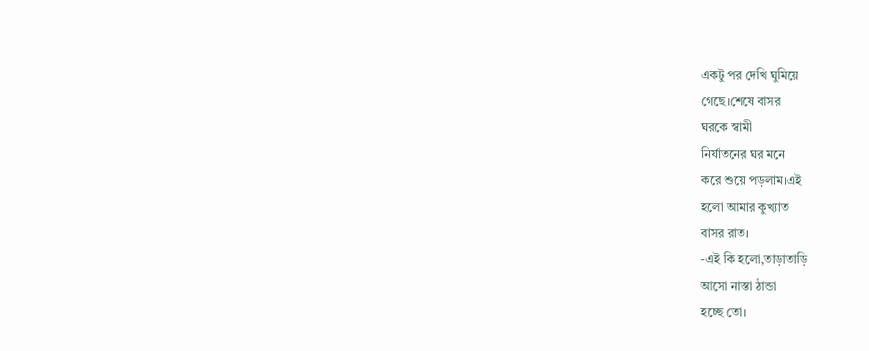একটু পর দেখি ঘুমিয়ে
গেছে।শেষে বাসর
ঘরকে স্বামী
নির্যাতনের ঘর মনে
করে শুয়ে পড়লাম।এই
হলো আমার কুখ্যাত
বাসর রাত।
-এই কি হলো,তাড়াতাড়ি
আসো নাস্তা ঠান্ডা
হচ্ছে তো।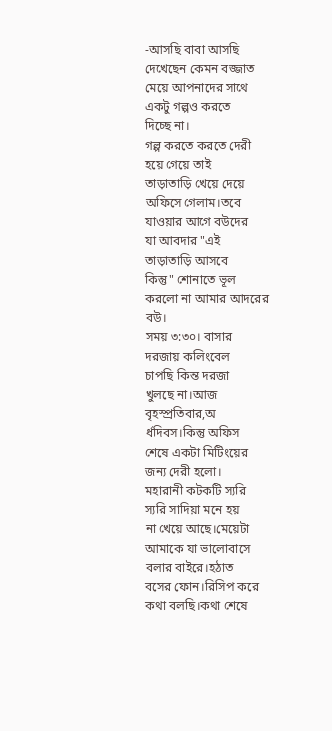-আসছি বাবা আসছি
দেখেছেন কেমন বজ্জাত
মেয়ে আপনাদের সাথে
একটু গল্পও করতে
দিচ্ছে না।
গল্প করতে করতে দেরী
হয়ে গেয়ে তাই
তাড়াতাড়ি খেয়ে দেয়ে
অফিসে গেলাম।তবে
যাওয়ার আগে বউদের
যা আবদার "এই
তাড়াতাড়ি আসবে
কিন্তু" শোনাতে ভূল
করলো না আমার আদরের
বউ।
সময় ৩:৩০। বাসার
দরজায় কলিংবেল
চাপছি কিন্ত দরজা
খুলছে না।আজ
বৃহস্প্রতিবার,অ
র্ধদিবস।কিন্তু অফিস
শেষে একটা মিটিংয়ের
জন্য দেরী হলো।
মহারানী কটকটি স্যরি
স্যরি সাদিয়া মনে হয়
না খেয়ে আছে।মেয়েটা
আমাকে যা ভালোবাসে
বলার বাইরে।হঠাত
বসের ফোন।রিসিপ করে
কথা বলছি।কথা শেষে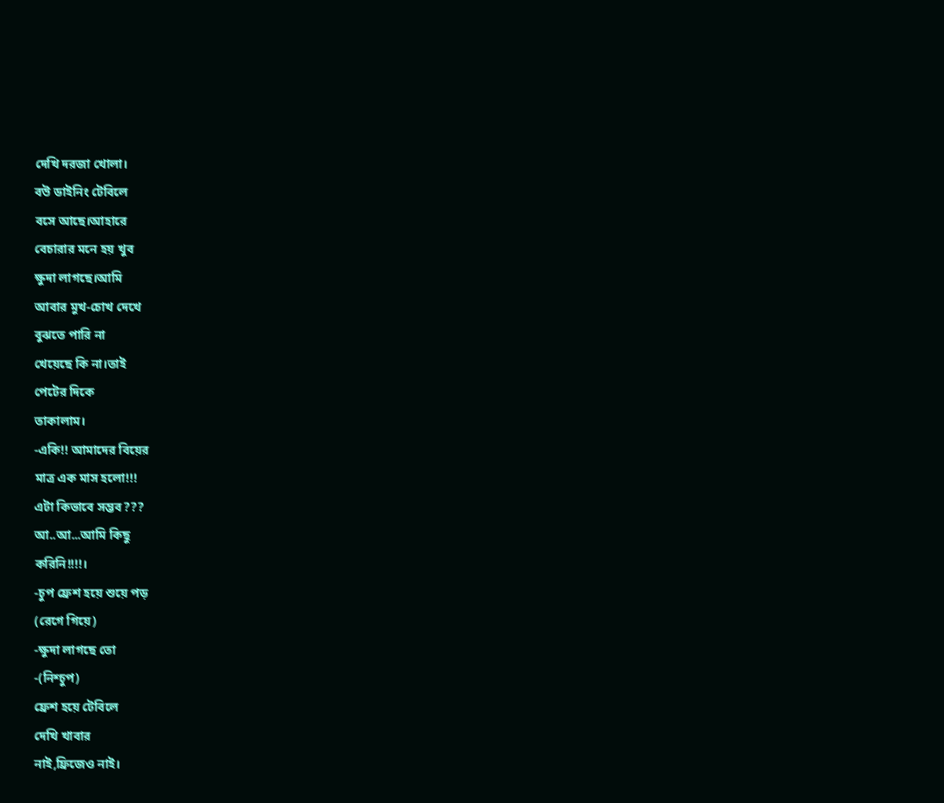দেখি দরজা খোলা।
বউ ডাইনিং টেবিলে
বসে আছে।আহারে
বেচারার মনে হয় খুব
ক্ষুদা লাগছে।আমি
আবার মুখ-চোখ দেখে
বুঝতে পারি না
খেয়েছে কি না।তাই
পেটের দিকে
তাকালাম।
-একি!! আমাদের বিয়ের
মাত্র এক মাস হলো!!!
এটা কিভাবে সম্ভব???
আ..আ...আমি কিছু
করিনি!!!!।
-চুপ ফ্রেশ হয়ে শুয়ে পড়
(রেগে গিয়ে)
-ক্ষুদা লাগছে তো
-(নিশ্চুপ)
ফ্রেশ হয়ে টেবিলে
দেখি খাবার
নাই,ফ্রিজেও নাই।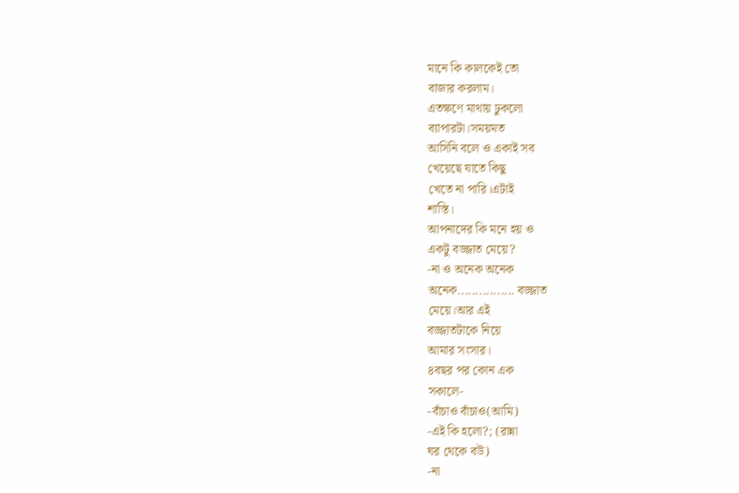মানে কি কালকেই তো
বাজার করলাম।
এতক্ষণে মাথায় ঢুকলো
ব্যাপারটা।সময়মত
আসিনি বলে ও একাই সব
খেয়েছে যাতে কিছু
খেতে না পারি।এটাই
শাস্তি।
আপনাদের কি মনে হয় ও
একটু বজ্জাত মেয়ে?
-না ও অনেক অনেক
অনেক................ বজ্জাত
মেয়ে।আর এই
বজ্জাতটাকে নিয়ে
আমার সংসার।
৪বছর পর কোন এক
সকালে-
-বাঁচাও বাঁচাও(আমি)
-এই কি হলো?; (রান্না
ঘর থেকে বউ)
-না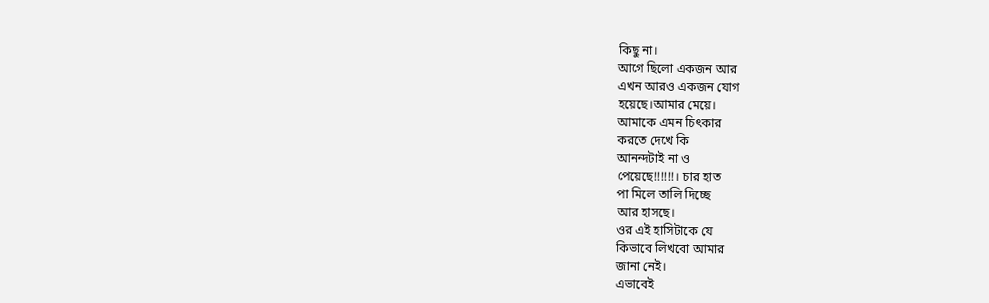কিছু না।
আগে ছিলো একজন আর
এখন আরও একজন যোগ
হয়েছে।আমার মেয়ে।
আমাকে এমন চিৎকার
করতে দেখে কি
আনন্দটাই না ও
পেয়েছে!!!!!!। চার হাত
পা মিলে তালি দিচ্ছে
আর হাসছে।
ওর এই হাসিটাকে যে
কিভাবে লিখবো আমার
জানা নেই।
এভাবেই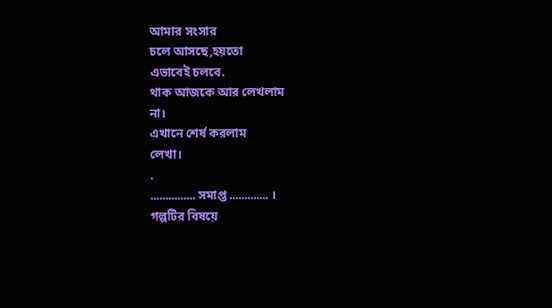আমার সংসার
চলে আসছে,হয়তো
এভাবেই চলবে.
থাক আজকে আর লেখলাম
না।
এখানে শের্ষ করলাম
লেখা।
.
............... সমাপ্ত ............. ।
গল্পটির বিষয়ে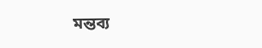মন্তব্য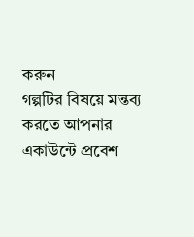করুন
গল্পটির বিষয়ে মন্তব্য করতে আপনার একাউন্টে প্রবেশ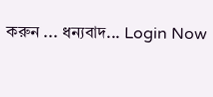করুন ... ধন্যবাদ... Login Now